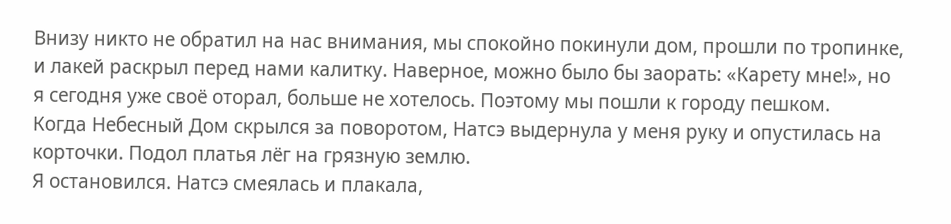Внизу никто не обратил на нас внимания, мы спокойно покинули дом, прошли по тропинке, и лакей раскрыл перед нами калитку. Наверное, можно было бы заорать: «Карету мне!», но я сегодня уже своё оторал, больше не хотелось. Поэтому мы пошли к городу пешком.
Когда Небесный Дом скрылся за поворотом, Натсэ выдернула у меня руку и опустилась на корточки. Подол платья лёг на грязную землю.
Я остановился. Натсэ смеялась и плакала,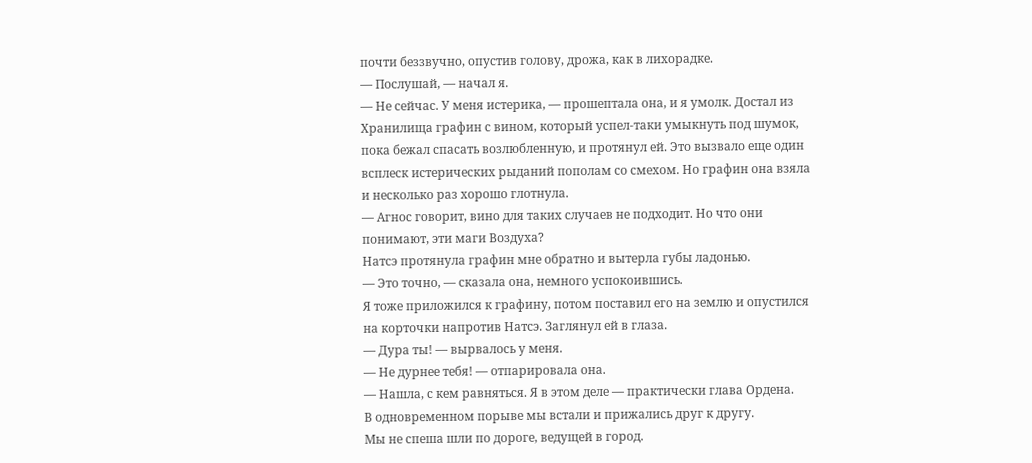почти беззвучно, опустив голову, дрожа, как в лихорадке.
— Послушай, — начал я.
— Не сейчас. У меня истерика, — прошептала она, и я умолк. Достал из Хранилища графин с вином, который успел-таки умыкнуть под шумок, пока бежал спасать возлюбленную, и протянул ей. Это вызвало еще один всплеск истерических рыданий пополам со смехом. Но графин она взяла и несколько раз хорошо глотнула.
— Агнос говорит, вино для таких случаев не подходит. Но что они понимают, эти маги Воздуха?
Натсэ протянула графин мне обратно и вытерла губы ладонью.
— Это точно, — сказала она, немного успокоившись.
Я тоже приложился к графину, потом поставил его на землю и опустился на корточки напротив Натсэ. Заглянул ей в глаза.
— Дура ты! — вырвалось у меня.
— Не дурнее тебя! — отпарировала она.
— Нашла, с кем равняться. Я в этом деле — практически глава Ордена.
В одновременном порыве мы встали и прижались друг к другу.
Мы не спеша шли по дороге, ведущей в город.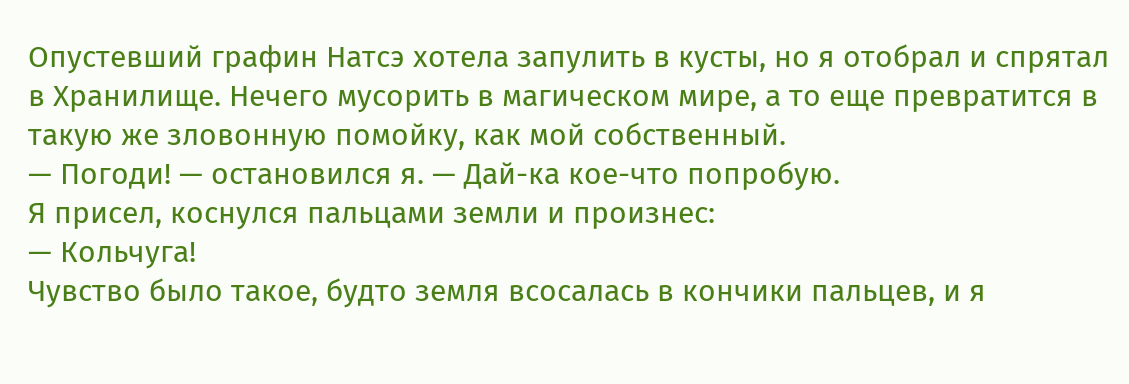Опустевший графин Натсэ хотела запулить в кусты, но я отобрал и спрятал в Хранилище. Нечего мусорить в магическом мире, а то еще превратится в такую же зловонную помойку, как мой собственный.
— Погоди! — остановился я. — Дай-ка кое-что попробую.
Я присел, коснулся пальцами земли и произнес:
— Кольчуга!
Чувство было такое, будто земля всосалась в кончики пальцев, и я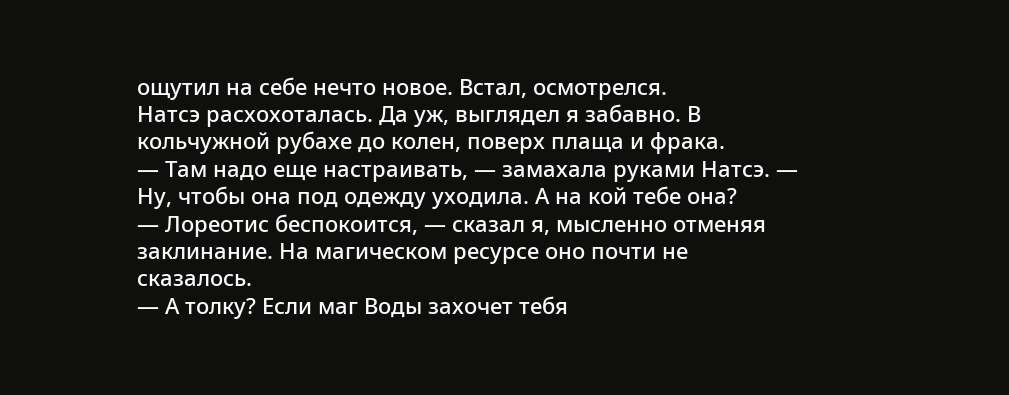ощутил на себе нечто новое. Встал, осмотрелся.
Натсэ расхохоталась. Да уж, выглядел я забавно. В кольчужной рубахе до колен, поверх плаща и фрака.
— Там надо еще настраивать, — замахала руками Натсэ. — Ну, чтобы она под одежду уходила. А на кой тебе она?
— Лореотис беспокоится, — сказал я, мысленно отменяя заклинание. На магическом ресурсе оно почти не сказалось.
— А толку? Если маг Воды захочет тебя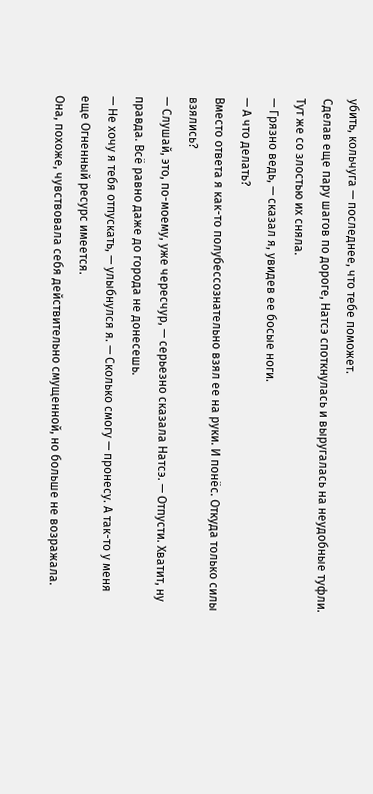убить, кольчуга — последнее, что тебе поможет.
Сделав еще пару шагов по дороге, Натсэ споткнулась и выругалась на неудобные туфли. Тут же со злостью их сняла.
— Грязно ведь, — сказал я, увидев ее босые ноги.
— А что делать?
Вместо ответа я как-то полубессознательно взял ее на руки. И понёс. Откуда только силы взялись?
— Слушай, это, по-моему, уже чересчур, — серьезно сказала Натсэ. — Отпусти. Хватит, ну правда. Всё равно даже до города не донесешь.
— Не хочу я тебя отпускать, — улыбнулся я. — Сколько смогу — пронесу. А так-то у меня еще Огненный ресурс имеется.
Она, похоже, чувствовала себя действительно смущенной, но больше не возражала.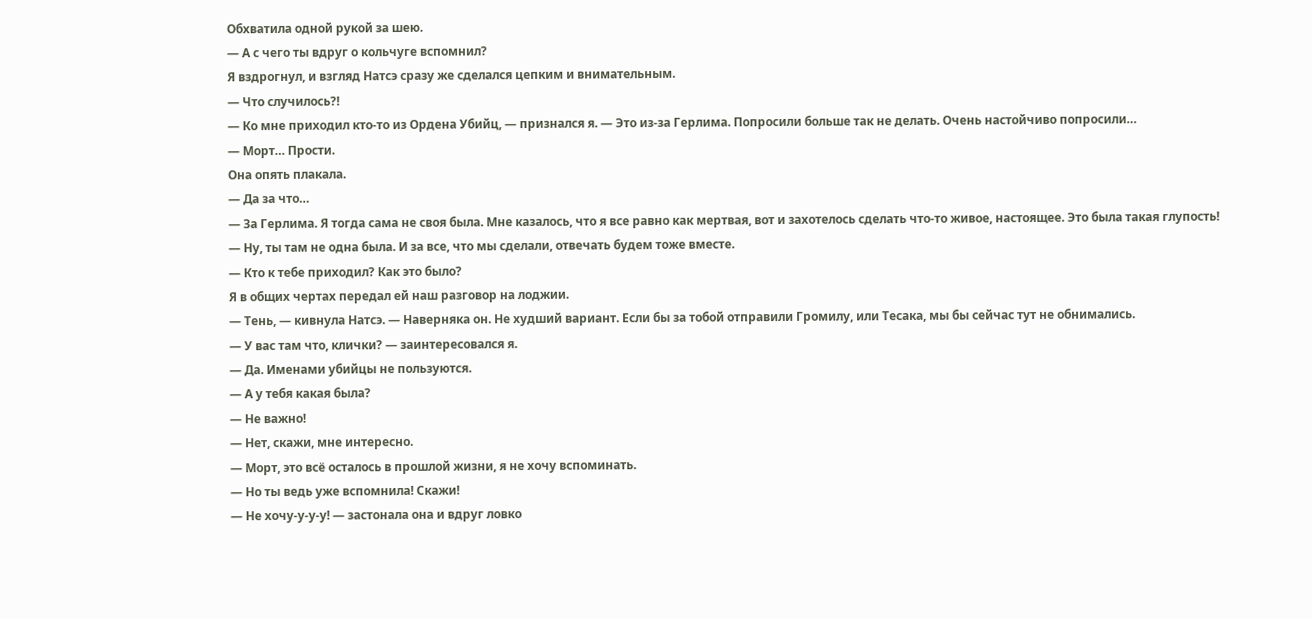Обхватила одной рукой за шею.
— А с чего ты вдруг о кольчуге вспомнил?
Я вздрогнул, и взгляд Натсэ сразу же сделался цепким и внимательным.
— Что случилось?!
— Ко мне приходил кто-то из Ордена Убийц, — признался я. — Это из-за Герлима. Попросили больше так не делать. Очень настойчиво попросили…
— Морт… Прости.
Она опять плакала.
— Да за что…
— За Герлима. Я тогда сама не своя была. Мне казалось, что я все равно как мертвая, вот и захотелось сделать что-то живое, настоящее. Это была такая глупость!
— Ну, ты там не одна была. И за все, что мы сделали, отвечать будем тоже вместе.
— Кто к тебе приходил? Как это было?
Я в общих чертах передал ей наш разговор на лоджии.
— Тень, — кивнула Натсэ. — Наверняка он. Не худший вариант. Если бы за тобой отправили Громилу, или Тесака, мы бы сейчас тут не обнимались.
— У вас там что, клички? — заинтересовался я.
— Да. Именами убийцы не пользуются.
— А у тебя какая была?
— Не важно!
— Нет, скажи, мне интересно.
— Морт, это всё осталось в прошлой жизни, я не хочу вспоминать.
— Но ты ведь уже вспомнила! Скажи!
— Не хочу-у-у-у! — застонала она и вдруг ловко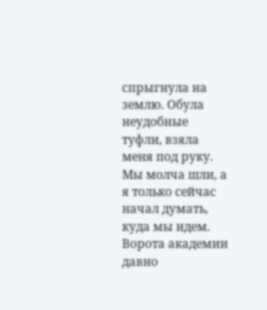спрыгнула на землю. Обула неудобные туфли, взяла меня под руку.
Мы молча шли, а я только сейчас начал думать, куда мы идем. Ворота академии давно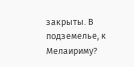закрыты. В подземелье, к Мелаириму?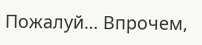Пожалуй… Впрочем,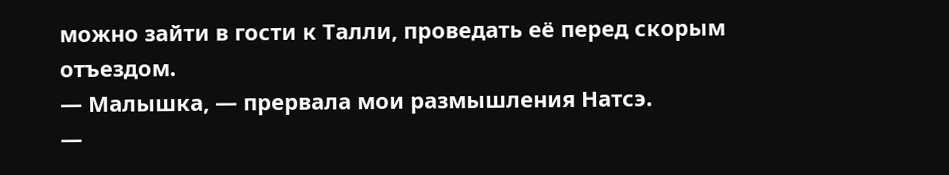можно зайти в гости к Талли, проведать её перед скорым отъездом.
— Малышка, — прервала мои размышления Натсэ.
—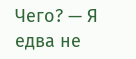Чего? — Я едва не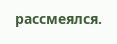рассмеялся.